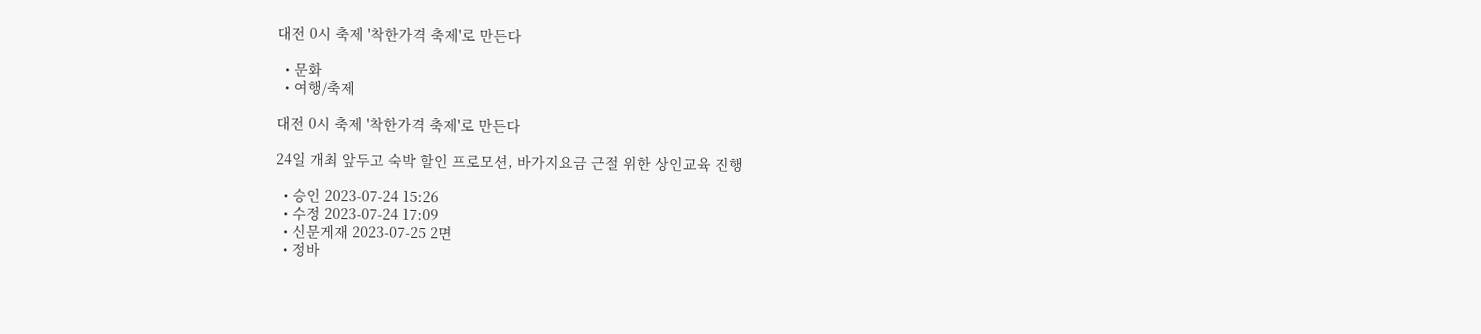대전 0시 축제 '착한가격 축제'로 만든다

  • 문화
  • 여행/축제

대전 0시 축제 '착한가격 축제'로 만든다

24일 개최 앞두고 숙박 할인 프로모션, 바가지요금 근절 위한 상인교육 진행

  • 승인 2023-07-24 15:26
  • 수정 2023-07-24 17:09
  • 신문게재 2023-07-25 2면
  • 정바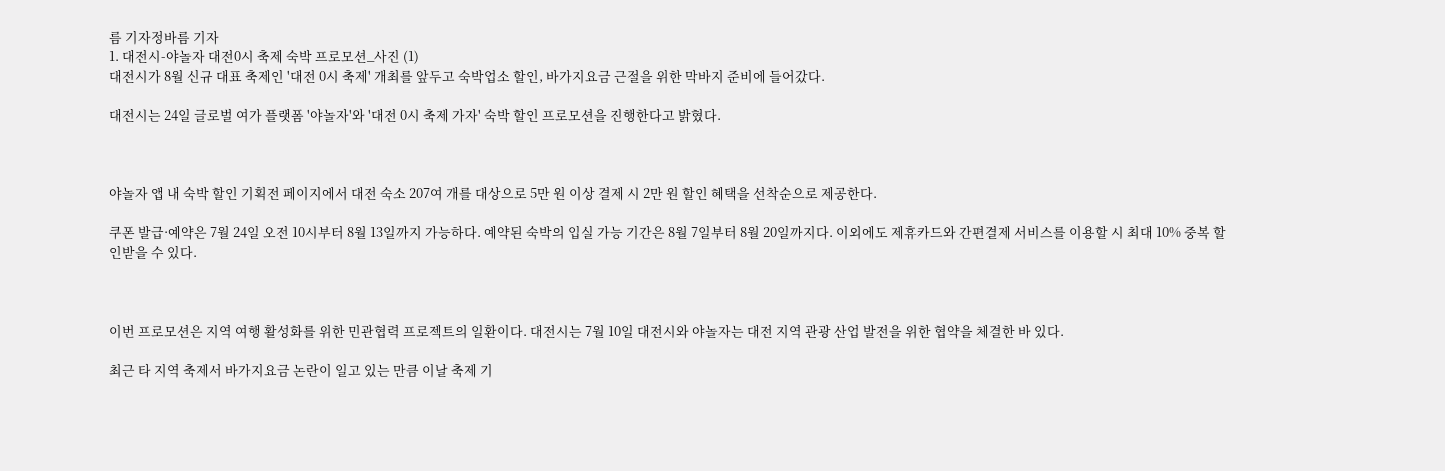름 기자정바름 기자
1. 대전시-야놀자 대전0시 축제 숙박 프로모션_사진 (1)
대전시가 8월 신규 대표 축제인 '대전 0시 축제' 개최를 앞두고 숙박업소 할인, 바가지요금 근절을 위한 막바지 준비에 들어갔다.

대전시는 24일 글로벌 여가 플랫폼 '야놀자'와 '대전 0시 축제 가자' 숙박 할인 프로모션을 진행한다고 밝혔다.



야놀자 앱 내 숙박 할인 기획전 페이지에서 대전 숙소 207여 개를 대상으로 5만 원 이상 결제 시 2만 원 할인 혜택을 선착순으로 제공한다.

쿠폰 발급·예약은 7월 24일 오전 10시부터 8월 13일까지 가능하다. 예약된 숙박의 입실 가능 기간은 8월 7일부터 8월 20일까지다. 이외에도 제휴카드와 간편결제 서비스를 이용할 시 최대 10% 중복 할인받을 수 있다.



이번 프로모션은 지역 여행 활성화를 위한 민관협력 프로젝트의 일환이다. 대전시는 7월 10일 대전시와 야놀자는 대전 지역 관광 산업 발전을 위한 협약을 체결한 바 있다.

최근 타 지역 축제서 바가지요금 논란이 일고 있는 만큼 이날 축제 기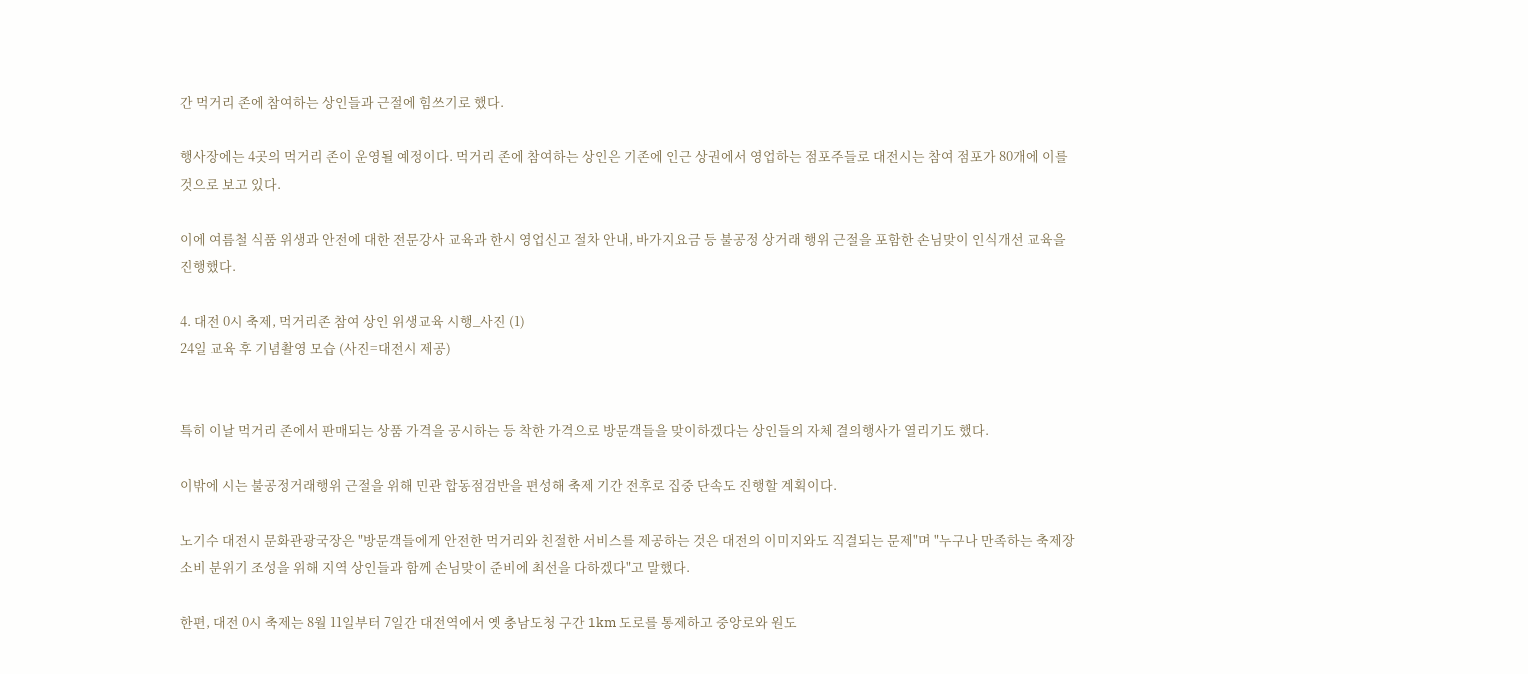간 먹거리 존에 참여하는 상인들과 근절에 힘쓰기로 했다.

행사장에는 4곳의 먹거리 존이 운영될 예정이다. 먹거리 존에 참여하는 상인은 기존에 인근 상권에서 영업하는 점포주들로 대전시는 참여 점포가 80개에 이를 것으로 보고 있다.

이에 여름철 식품 위생과 안전에 대한 전문강사 교육과 한시 영업신고 절차 안내, 바가지요금 등 불공정 상거래 행위 근절을 포함한 손님맞이 인식개선 교육을 진행했다.

4. 대전 0시 축제, 먹거리존 참여 상인 위생교육 시행_사진 (1)
24일 교육 후 기념촬영 모습 (사진=대전시 제공)


특히 이날 먹거리 존에서 판매되는 상품 가격을 공시하는 등 착한 가격으로 방문객들을 맞이하겠다는 상인들의 자체 결의행사가 열리기도 했다.

이밖에 시는 불공정거래행위 근절을 위해 민관 합동점검반을 편성해 축제 기간 전후로 집중 단속도 진행할 계획이다.

노기수 대전시 문화관광국장은 "방문객들에게 안전한 먹거리와 친절한 서비스를 제공하는 것은 대전의 이미지와도 직결되는 문제"며 "누구나 만족하는 축제장 소비 분위기 조성을 위해 지역 상인들과 함께 손님맞이 준비에 최선을 다하겠다"고 말했다.

한편, 대전 0시 축제는 8월 11일부터 7일간 대전역에서 옛 충남도청 구간 1km 도로를 통제하고 중앙로와 원도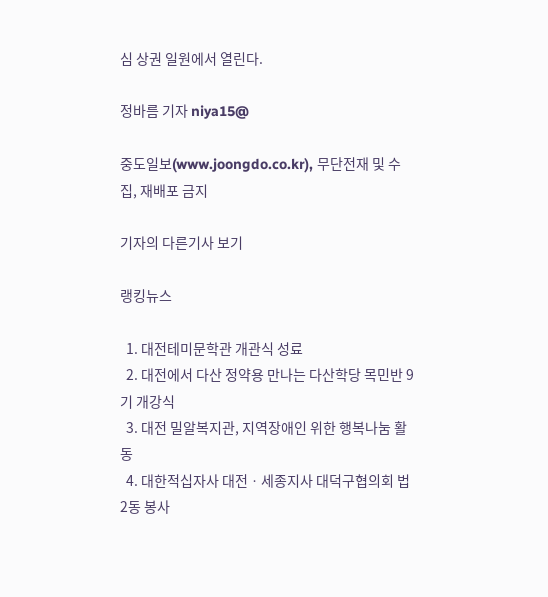심 상권 일원에서 열린다.

정바름 기자 niya15@

중도일보(www.joongdo.co.kr), 무단전재 및 수집, 재배포 금지

기자의 다른기사 보기

랭킹뉴스

  1. 대전테미문학관 개관식 성료
  2. 대전에서 다산 정약용 만나는 다산학당 목민반 9기 개강식
  3. 대전 밀알복지관, 지역장애인 위한 행복나눔 활동
  4. 대한적십자사 대전ㆍ세종지사 대덕구협의회 법2동 봉사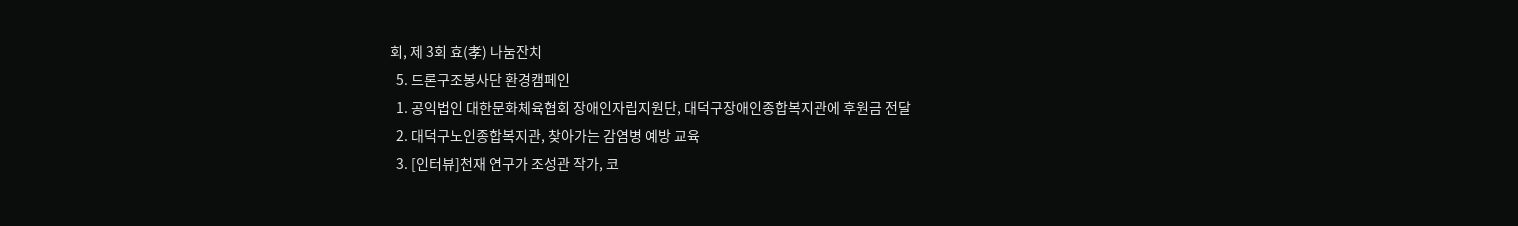회, 제 3회 효(孝) 나눔잔치
  5. 드론구조봉사단 환경캠페인
  1. 공익법인 대한문화체육협회 장애인자립지원단, 대덕구장애인종합복지관에 후원금 전달
  2. 대덕구노인종합복지관, 찾아가는 감염병 예방 교육
  3. [인터뷰]천재 연구가 조성관 작가, 코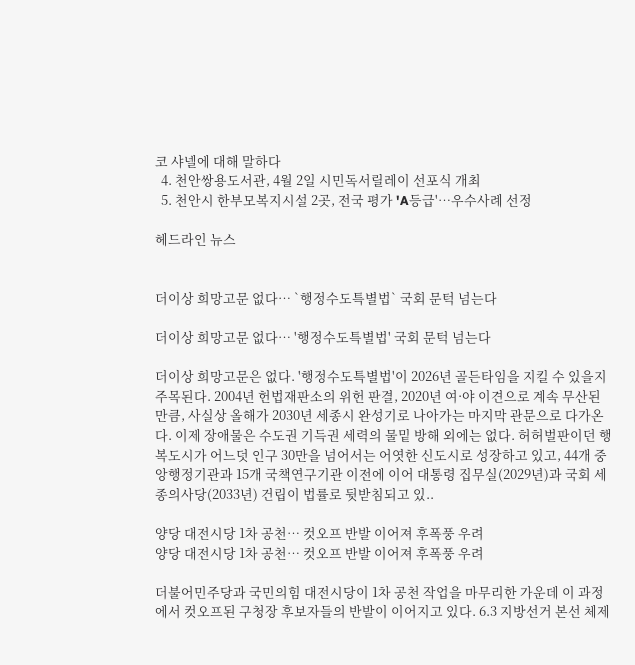코 샤넬에 대해 말하다
  4. 천안쌍용도서관, 4월 2일 시민독서릴레이 선포식 개최
  5. 천안시 한부모복지시설 2곳, 전국 평가 'A등급'…우수사례 선정

헤드라인 뉴스


더이상 희망고문 없다… `행정수도특별법` 국회 문턱 넘는다

더이상 희망고문 없다… '행정수도특별법' 국회 문턱 넘는다

더이상 희망고문은 없다. '행정수도특별법'이 2026년 골든타임을 지킬 수 있을지 주목된다. 2004년 헌법재판소의 위헌 판결, 2020년 여·야 이견으로 계속 무산된 만큼, 사실상 올해가 2030년 세종시 완성기로 나아가는 마지막 관문으로 다가온다. 이제 장애물은 수도권 기득권 세력의 물밑 방해 외에는 없다. 허허벌판이던 행복도시가 어느덧 인구 30만을 넘어서는 어엿한 신도시로 성장하고 있고, 44개 중앙행정기관과 15개 국책연구기관 이전에 이어 대통령 집무실(2029년)과 국회 세종의사당(2033년) 건립이 법률로 뒷받침되고 있..

양당 대전시당 1차 공천… 컷오프 반발 이어져 후폭풍 우려
양당 대전시당 1차 공천… 컷오프 반발 이어져 후폭풍 우려

더불어민주당과 국민의힘 대전시당이 1차 공천 작업을 마무리한 가운데 이 과정에서 컷오프된 구청장 후보자들의 반발이 이어지고 있다. 6.3 지방선거 본선 체제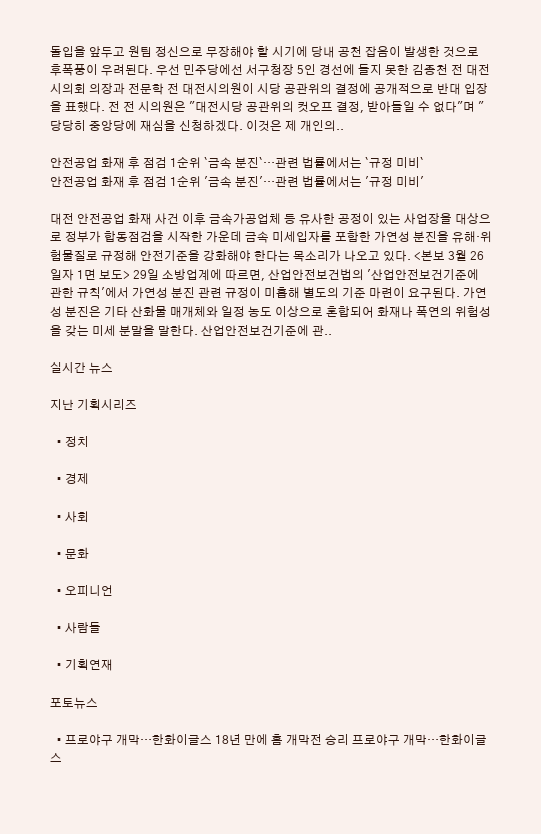돌입을 앞두고 원팀 정신으로 무장해야 할 시기에 당내 공천 잡음이 발생한 것으로 후폭풍이 우려된다. 우선 민주당에선 서구청장 5인 경선에 들지 못한 김종천 전 대전시의회 의장과 전문학 전 대전시의원이 시당 공관위의 결정에 공개적으로 반대 입장을 표했다. 전 전 시의원은 "대전시당 공관위의 컷오프 결정, 받아들일 수 없다"며 "당당히 중앙당에 재심을 신청하겠다. 이것은 제 개인의..

안전공업 화재 후 점검 1순위 `금속 분진`…관련 법률에서는 `규정 미비`
안전공업 화재 후 점검 1순위 '금속 분진'…관련 법률에서는 '규정 미비'

대전 안전공업 화재 사건 이후 금속가공업체 등 유사한 공정이 있는 사업장을 대상으로 정부가 합동점검을 시작한 가운데 금속 미세입자를 포함한 가연성 분진을 유해·위험물질로 규정해 안전기준을 강화해야 한다는 목소리가 나오고 있다. <본보 3월 26일자 1면 보도> 29일 소방업계에 따르면, 산업안전보건법의 '산업안전보건기준에 관한 규칙'에서 가연성 분진 관련 규정이 미흡해 별도의 기준 마련이 요구된다. 가연성 분진은 기타 산화물 매개체와 일정 농도 이상으로 혼합되어 화재나 폭연의 위험성을 갖는 미세 분말을 말한다. 산업안전보건기준에 관..

실시간 뉴스

지난 기획시리즈

  • 정치

  • 경제

  • 사회

  • 문화

  • 오피니언

  • 사람들

  • 기획연재

포토뉴스

  • 프로야구 개막…한화이글스 18년 만에 홈 개막전 승리 프로야구 개막…한화이글스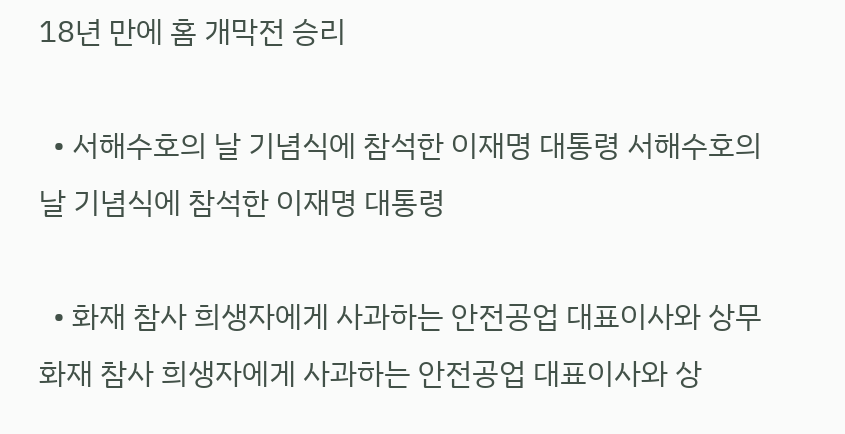18년 만에 홈 개막전 승리

  • 서해수호의 날 기념식에 참석한 이재명 대통령 서해수호의 날 기념식에 참석한 이재명 대통령

  • 화재 참사 희생자에게 사과하는 안전공업 대표이사와 상무 화재 참사 희생자에게 사과하는 안전공업 대표이사와 상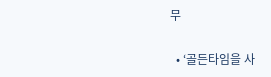무

  • ‘골든타임을 사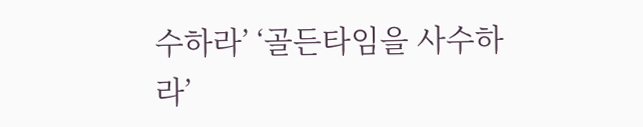수하라’ ‘골든타임을 사수하라’